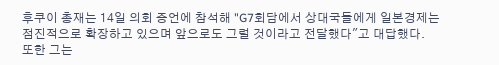후쿠이 총재는 14일 의회 증언에 참석해 "G7회담에서 상대국들에게 일본경제는 점진적으로 확장하고 있으며 앞으로도 그럴 것이라고 전달했다"고 대답했다.
또한 그는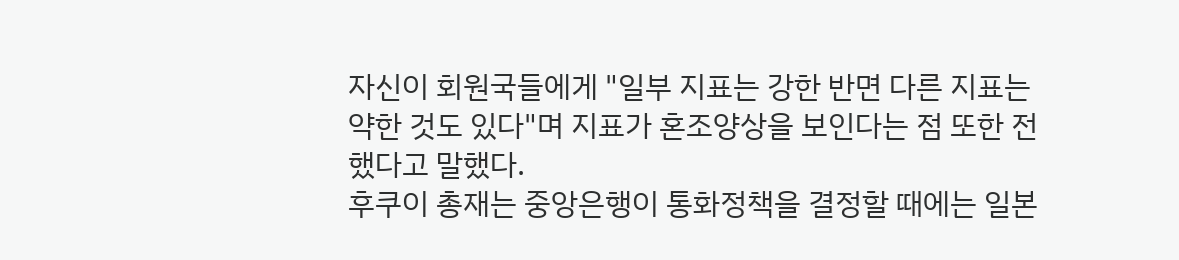자신이 회원국들에게 "일부 지표는 강한 반면 다른 지표는 약한 것도 있다"며 지표가 혼조양상을 보인다는 점 또한 전했다고 말했다.
후쿠이 총재는 중앙은행이 통화정책을 결정할 때에는 일본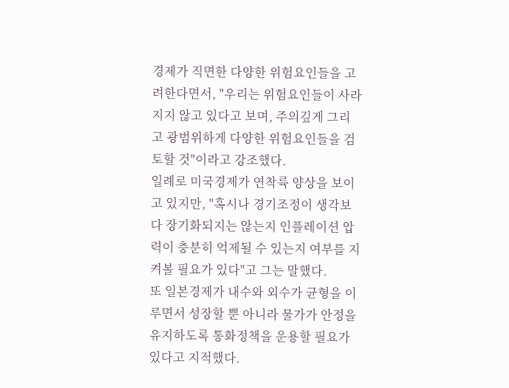경제가 직면한 다양한 위험요인들을 고려한다면서, "우리는 위험요인들이 사라지지 않고 있다고 보며, 주의깊게 그리고 광범위하게 다양한 위험요인들을 검토할 것"이라고 강조했다.
일례로 미국경제가 연착륙 양상을 보이고 있지만, "혹시나 경기조정이 생각보다 장기화되지는 않는지 인플레이션 압력이 충분히 억제될 수 있는지 여부를 지켜볼 필요가 있다"고 그는 말했다.
또 일본경제가 내수와 외수가 균형을 이루면서 성장할 뿐 아니라 물가가 안정을 유지하도록 통화정책을 운용할 필요가 있다고 지적했다.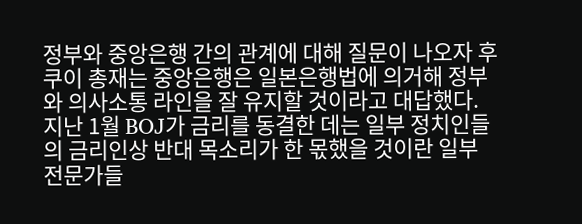정부와 중앙은행 간의 관계에 대해 질문이 나오자 후쿠이 총재는 중앙은행은 일본은행법에 의거해 정부와 의사소통 라인을 잘 유지할 것이라고 대답했다.
지난 1월 BOJ가 금리를 동결한 데는 일부 정치인들의 금리인상 반대 목소리가 한 몫했을 것이란 일부 전문가들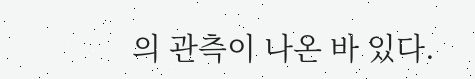의 관측이 나온 바 있다.